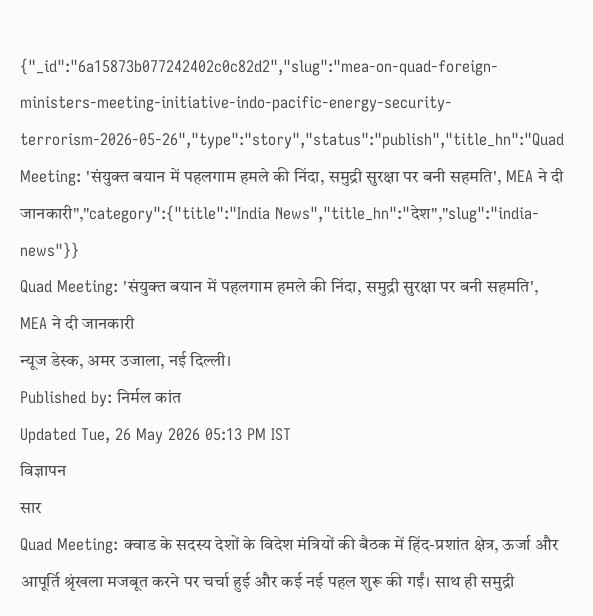{"_id":"6a15873b077242402c0c82d2","slug":"mea-on-quad-foreign-ministers-meeting-initiative-indo-pacific-energy-security-terrorism-2026-05-26","type":"story","status":"publish","title_hn":"Quad Meeting: 'संयुक्त बयान में पहलगाम हमले की निंदा, समुद्री सुरक्षा पर बनी सहमति', MEA ने दी जानकारी","category":{"title":"India News","title_hn":"देश","slug":"india-news"}}
Quad Meeting: 'संयुक्त बयान में पहलगाम हमले की निंदा, समुद्री सुरक्षा पर बनी सहमति', MEA ने दी जानकारी
न्यूज डेस्क, अमर उजाला, नई दिल्ली।
Published by: निर्मल कांत
Updated Tue, 26 May 2026 05:13 PM IST
विज्ञापन
सार
Quad Meeting: क्वाड के सदस्य देशों के विदेश मंत्रियों की बैठक में हिंद-प्रशांत क्षेत्र, ऊर्जा और आपूर्ति श्रृंखला मजबूत करने पर चर्चा हुई और कई नई पहल शुरू की गईं। साथ ही समुद्री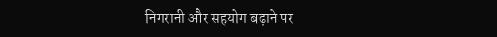निगरानी और सहयोग बढ़ाने पर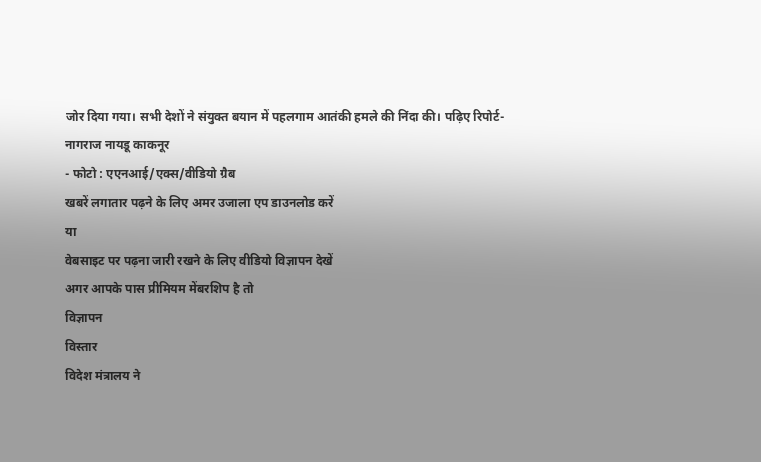जोर दिया गया। सभी देशों ने संयुक्त बयान में पहलगाम आतंकी हमले की निंदा की। पढ़िए रिपोर्ट-
नागराज नायडू काकनूर
- फोटो : एएनआई/एक्स/वीडियो ग्रैब
खबरें लगातार पढ़ने के लिए अमर उजाला एप डाउनलोड करें
या
वेबसाइट पर पढ़ना जारी रखने के लिए वीडियो विज्ञापन देखें
अगर आपके पास प्रीमियम मेंबरशिप है तो
विज्ञापन
विस्तार
विदेश मंत्रालय ने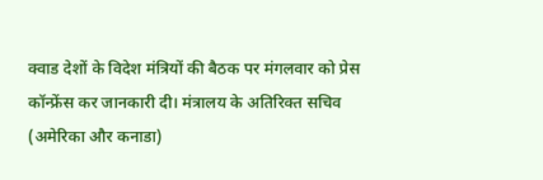क्वाड देशों के विदेश मंत्रियों की बैठक पर मंगलवार को प्रेस कॉन्फ्रेंस कर जानकारी दी। मंत्रालय के अतिरिक्त सचिव (अमेरिका और कनाडा)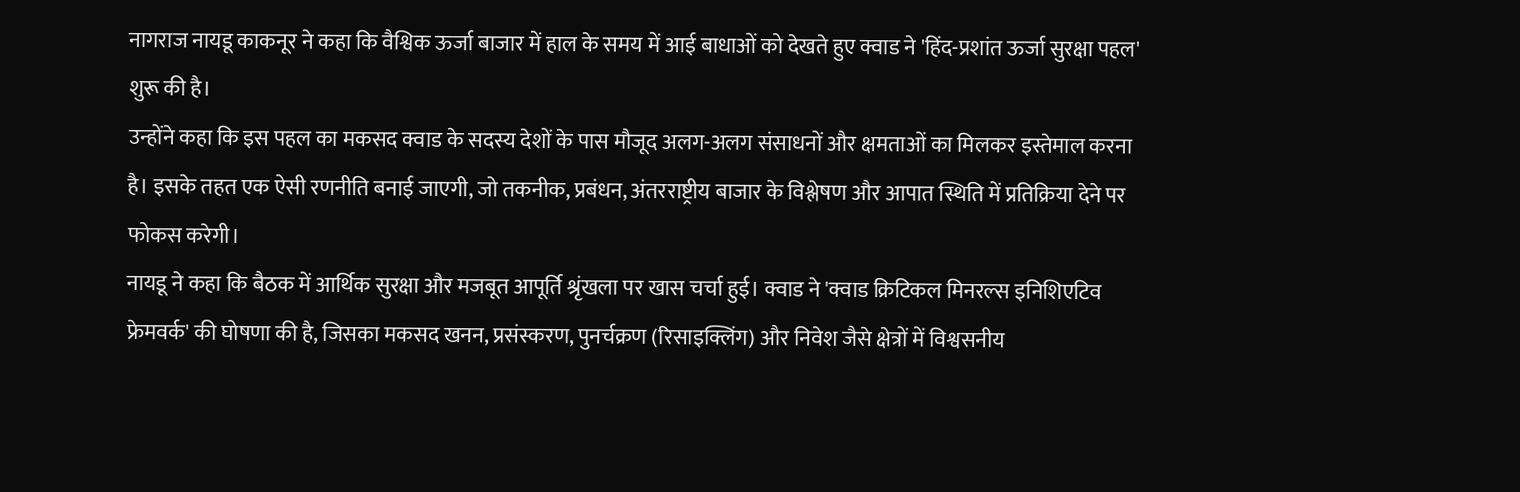नागराज नायडू काकनूर ने कहा कि वैश्विक ऊर्जा बाजार में हाल के समय में आई बाधाओं को देखते हुए क्वाड ने 'हिंद-प्रशांत ऊर्जा सुरक्षा पहल' शुरू की है।
उन्होंने कहा कि इस पहल का मकसद क्वाड के सदस्य देशों के पास मौजूद अलग-अलग संसाधनों और क्षमताओं का मिलकर इस्तेमाल करना है। इसके तहत एक ऐसी रणनीति बनाई जाएगी, जो तकनीक, प्रबंधन, अंतरराष्ट्रीय बाजार के विश्लेषण और आपात स्थिति में प्रतिक्रिया देने पर फोकस करेगी।
नायडू ने कहा कि बैठक में आर्थिक सुरक्षा और मजबूत आपूर्ति श्रृंखला पर खास चर्चा हुई। क्वाड ने 'क्वाड क्रिटिकल मिनरल्स इनिशिएटिव फ्रेमवर्क' की घोषणा की है, जिसका मकसद खनन, प्रसंस्करण, पुनर्चक्रण (रिसाइक्लिंग) और निवेश जैसे क्षेत्रों में विश्वसनीय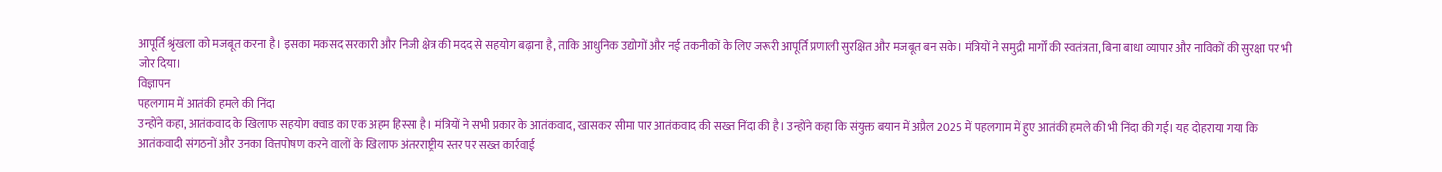आपूर्ति श्रृंखला को मजबूत करना है। इसका मकसद सरकारी और निजी क्षेत्र की मदद से सहयोग बढ़ाना है, ताकि आधुनिक उद्योगों और नई तकनीकों के लिए जरूरी आपूर्ति प्रणाली सुरक्षित और मजबूत बन सके। मंत्रियों ने समुद्री मार्गों की स्वतंत्रता, बिना बाधा व्यापार और नाविकों की सुरक्षा पर भी जोर दिया।
विज्ञापन
पहलगाम में आतंकी हमले की निंदा
उन्होंने कहा, आतंकवाद के खिलाफ सहयोग क्वाड का एक अहम हिस्सा है। मंत्रियों ने सभी प्रकार के आतंकवाद, खासकर सीमा पार आतंकवाद की सख्त निंदा की है। उन्होंने कहा कि संयुक्त बयान में अप्रैल 2025 में पहलगाम में हुए आतंकी हमले की भी निंदा की गई। यह दोहराया गया कि आतंकवादी संगठनों और उनका वित्तपोषण करने वालों के खिलाफ अंतरराष्ट्रीय स्तर पर सख्त कार्रवाई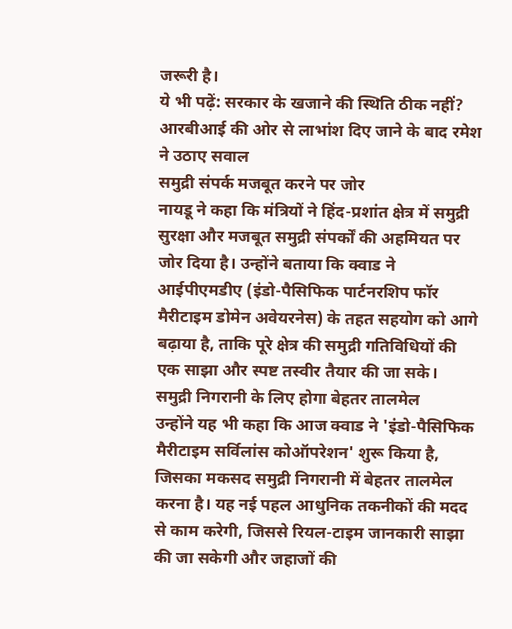जरूरी है।
ये भी पढ़ें: सरकार के खजाने की स्थिति ठीक नहीं? आरबीआई की ओर से लाभांश दिए जाने के बाद रमेश ने उठाए सवाल
समुद्री संपर्क मजबूत करने पर जोर
नायडू ने कहा कि मंत्रियों ने हिंद-प्रशांत क्षेत्र में समुद्री सुरक्षा और मजबूत समुद्री संपर्कों की अहमियत पर जोर दिया है। उन्होंने बताया कि क्वाड ने आईपीएमडीए (इंडो-पैसिफिक पार्टनरशिप फॉर मैरीटाइम डोमेन अवेयरनेस) के तहत सहयोग को आगे बढ़ाया है, ताकि पूरे क्षेत्र की समुद्री गतिविधियों की एक साझा और स्पष्ट तस्वीर तैयार की जा सके।
समुद्री निगरानी के लिए होगा बेहतर तालमेल
उन्होंने यह भी कहा कि आज क्वाड ने 'इंडो-पैसिफिक मैरीटाइम सर्विलांस कोऑपरेशन' शुरू किया है, जिसका मकसद समुद्री निगरानी में बेहतर तालमेल करना है। यह नई पहल आधुनिक तकनीकों की मदद से काम करेगी, जिससे रियल-टाइम जानकारी साझा की जा सकेगी और जहाजों की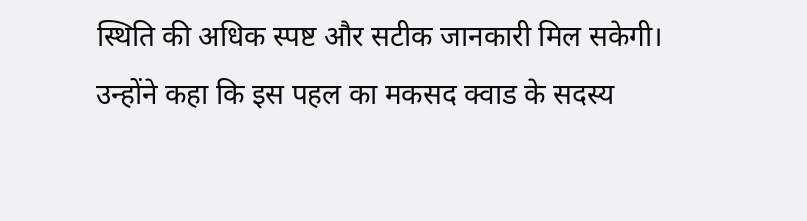स्थिति की अधिक स्पष्ट और सटीक जानकारी मिल सकेगी।
उन्होंने कहा कि इस पहल का मकसद क्वाड के सदस्य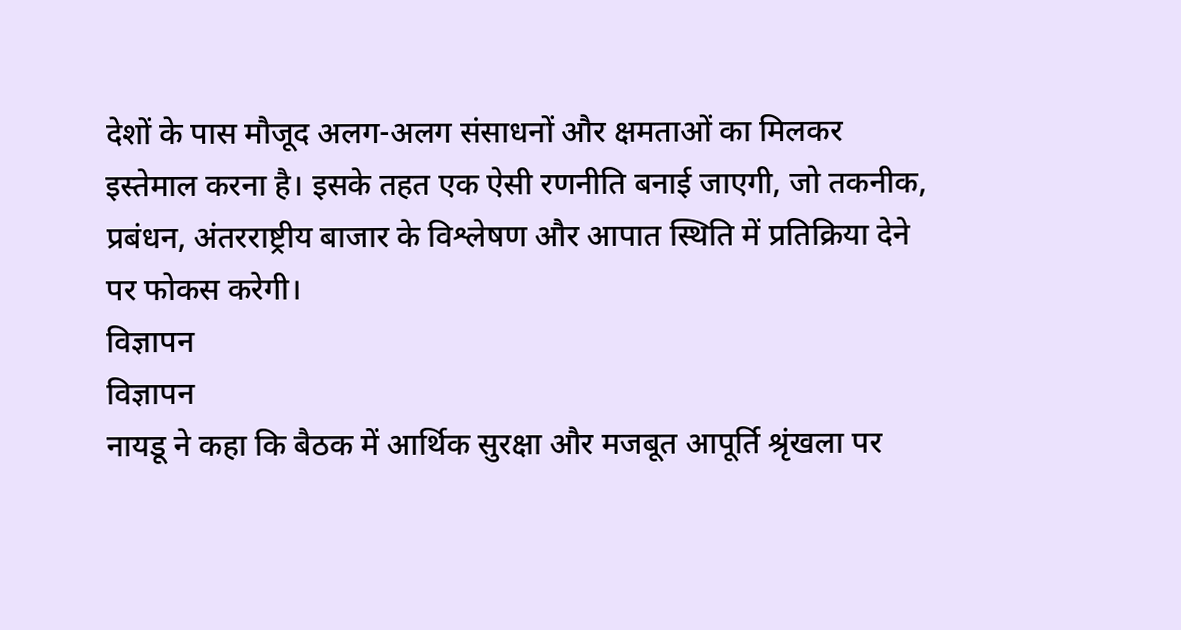देशों के पास मौजूद अलग-अलग संसाधनों और क्षमताओं का मिलकर इस्तेमाल करना है। इसके तहत एक ऐसी रणनीति बनाई जाएगी, जो तकनीक, प्रबंधन, अंतरराष्ट्रीय बाजार के विश्लेषण और आपात स्थिति में प्रतिक्रिया देने पर फोकस करेगी।
विज्ञापन
विज्ञापन
नायडू ने कहा कि बैठक में आर्थिक सुरक्षा और मजबूत आपूर्ति श्रृंखला पर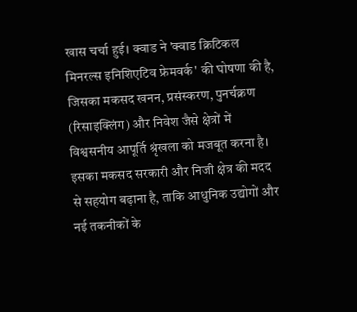खास चर्चा हुई। क्वाड ने 'क्वाड क्रिटिकल मिनरल्स इनिशिएटिव फ्रेमवर्क' की घोषणा की है, जिसका मकसद खनन, प्रसंस्करण, पुनर्चक्रण (रिसाइक्लिंग) और निवेश जैसे क्षेत्रों में विश्वसनीय आपूर्ति श्रृंखला को मजबूत करना है। इसका मकसद सरकारी और निजी क्षेत्र की मदद से सहयोग बढ़ाना है, ताकि आधुनिक उद्योगों और नई तकनीकों के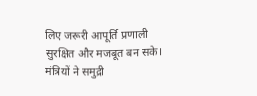लिए जरूरी आपूर्ति प्रणाली सुरक्षित और मजबूत बन सके। मंत्रियों ने समुद्री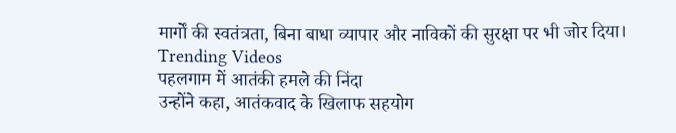मार्गों की स्वतंत्रता, बिना बाधा व्यापार और नाविकों की सुरक्षा पर भी जोर दिया।
Trending Videos
पहलगाम में आतंकी हमले की निंदा
उन्होंने कहा, आतंकवाद के खिलाफ सहयोग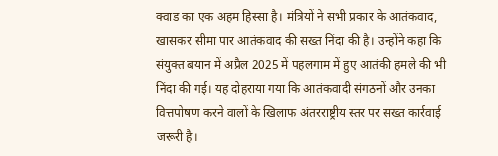क्वाड का एक अहम हिस्सा है। मंत्रियों ने सभी प्रकार के आतंकवाद, खासकर सीमा पार आतंकवाद की सख्त निंदा की है। उन्होंने कहा कि संयुक्त बयान में अप्रैल 2025 में पहलगाम में हुए आतंकी हमले की भी निंदा की गई। यह दोहराया गया कि आतंकवादी संगठनों और उनका वित्तपोषण करने वालों के खिलाफ अंतरराष्ट्रीय स्तर पर सख्त कार्रवाई जरूरी है।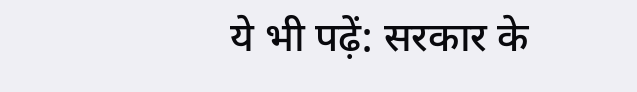ये भी पढ़ें: सरकार के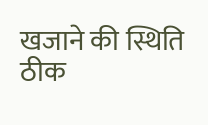खजाने की स्थिति ठीक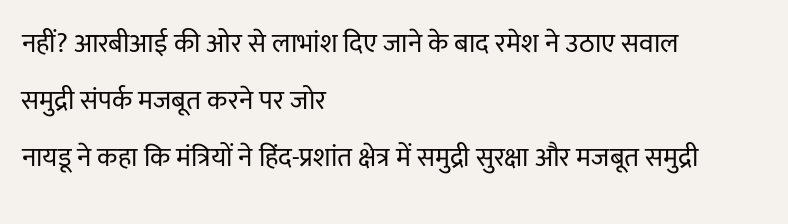नहीं? आरबीआई की ओर से लाभांश दिए जाने के बाद रमेश ने उठाए सवाल
समुद्री संपर्क मजबूत करने पर जोर
नायडू ने कहा कि मंत्रियों ने हिंद-प्रशांत क्षेत्र में समुद्री सुरक्षा और मजबूत समुद्री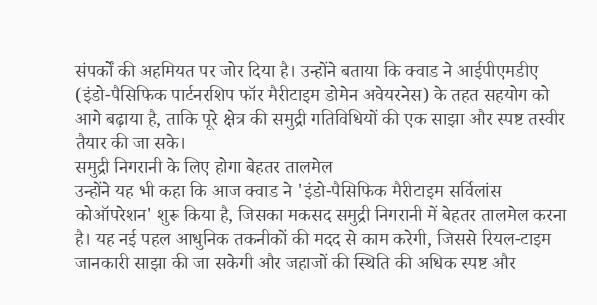संपर्कों की अहमियत पर जोर दिया है। उन्होंने बताया कि क्वाड ने आईपीएमडीए (इंडो-पैसिफिक पार्टनरशिप फॉर मैरीटाइम डोमेन अवेयरनेस) के तहत सहयोग को आगे बढ़ाया है, ताकि पूरे क्षेत्र की समुद्री गतिविधियों की एक साझा और स्पष्ट तस्वीर तैयार की जा सके।
समुद्री निगरानी के लिए होगा बेहतर तालमेल
उन्होंने यह भी कहा कि आज क्वाड ने 'इंडो-पैसिफिक मैरीटाइम सर्विलांस कोऑपरेशन' शुरू किया है, जिसका मकसद समुद्री निगरानी में बेहतर तालमेल करना है। यह नई पहल आधुनिक तकनीकों की मदद से काम करेगी, जिससे रियल-टाइम जानकारी साझा की जा सकेगी और जहाजों की स्थिति की अधिक स्पष्ट और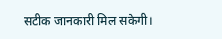सटीक जानकारी मिल सकेगी।